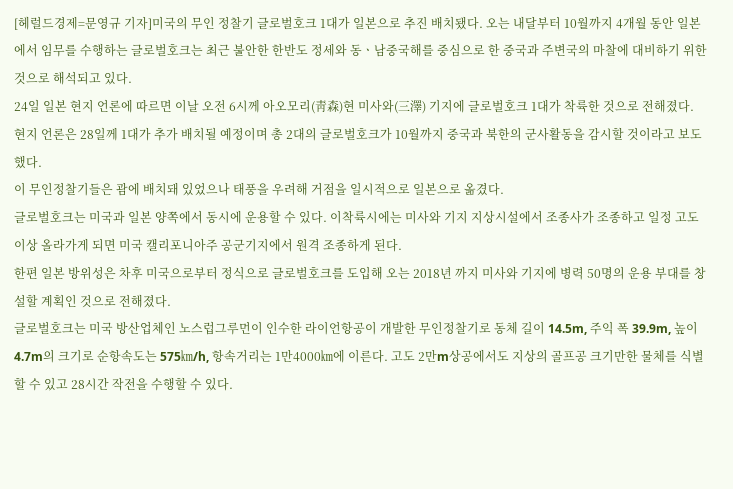[헤럴드경제=문영규 기자]미국의 무인 정찰기 글로벌호크 1대가 일본으로 추진 배치됐다. 오는 내달부터 10월까지 4개월 동안 일본에서 임무를 수행하는 글로벌호크는 최근 불안한 한반도 정세와 동ㆍ남중국해를 중심으로 한 중국과 주변국의 마찰에 대비하기 위한 것으로 해석되고 있다.
24일 일본 현지 언론에 따르면 이날 오전 6시께 아오모리(靑森)현 미사와(三澤) 기지에 글로벌호크 1대가 착륙한 것으로 전해졌다.
현지 언론은 28일께 1대가 추가 배치될 예정이며 총 2대의 글로벌호크가 10월까지 중국과 북한의 군사활동을 감시할 것이라고 보도했다.
이 무인정찰기들은 괌에 배치돼 있었으나 태풍을 우려해 거점을 일시적으로 일본으로 옮겼다.
글로벌호크는 미국과 일본 양쪽에서 동시에 운용할 수 있다. 이착륙시에는 미사와 기지 지상시설에서 조종사가 조종하고 일정 고도 이상 올라가게 되면 미국 캘리포니아주 공군기지에서 원격 조종하게 된다.
한편 일본 방위성은 차후 미국으로부터 정식으로 글로벌호크를 도입해 오는 2018년 까지 미사와 기지에 병력 50명의 운용 부대를 창설할 계획인 것으로 전해졌다.
글로벌호크는 미국 방산업체인 노스럽그루먼이 인수한 라이언항공이 개발한 무인정찰기로 동체 길이 14.5m, 주익 폭 39.9m, 높이 4.7m의 크기로 순항속도는 575㎞/h, 항속거리는 1만4000㎞에 이른다. 고도 2만m상공에서도 지상의 골프공 크기만한 물체를 식별할 수 있고 28시간 작전을 수행할 수 있다.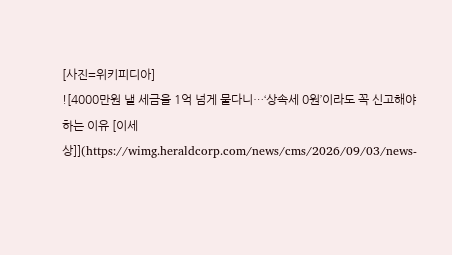[사진=위키피디아]
![4000만원 낼 세금을 1억 넘게 물다니…‘상속세 0원’이라도 꼭 신고해야 하는 이유 [이세상]](https://wimg.heraldcorp.com/news/cms/2026/09/03/news-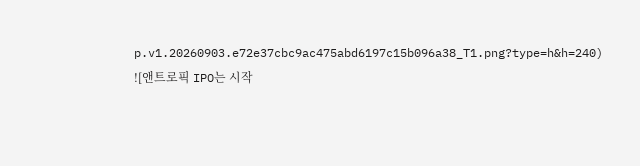p.v1.20260903.e72e37cbc9ac475abd6197c15b096a38_T1.png?type=h&h=240)
![앤트로픽 IPO는 시작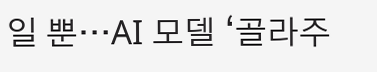일 뿐…AI 모델 ‘골라주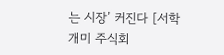는 시장’ 커진다 [서학개미 주식회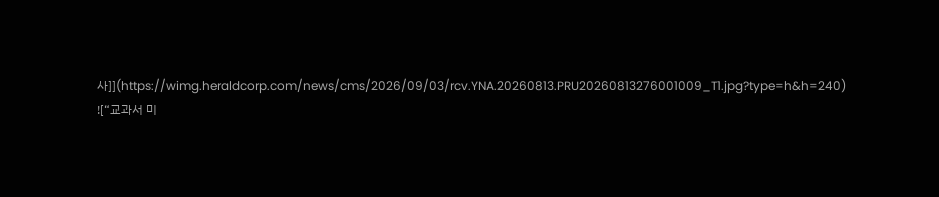사]](https://wimg.heraldcorp.com/news/cms/2026/09/03/rcv.YNA.20260813.PRU20260813276001009_T1.jpg?type=h&h=240)
![“교과서 미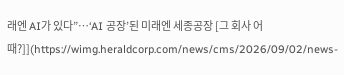래엔 AI가 있다”…‘AI 공장’된 미래엔 세종공장 [그 회사 어때?]](https://wimg.heraldcorp.com/news/cms/2026/09/02/news-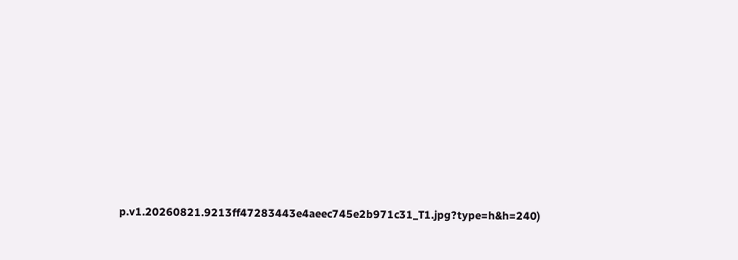p.v1.20260821.9213ff47283443e4aeec745e2b971c31_T1.jpg?type=h&h=240)